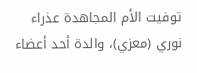توفيت الأم المجاهدة عذراء نوري (معزي)، والدة أحد أعضاء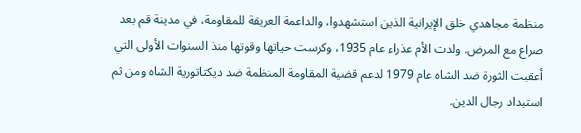منظمة مجاهدي خلق الإيرانية الذين استشهدوا، والداعمة العريقة للمقاومة، في مدينة قم بعد صراع مع المرض. ولدت الأم عذراء عام 1935، وكرست حياتها وقوتها منذ السنوات الأولى التي أعقبت الثورة ضد الشاه عام 1979 لدعم قضية المقاومة المنظمة ضد ديكتاتورية الشاه ومن ثم استبداد رجال الدين.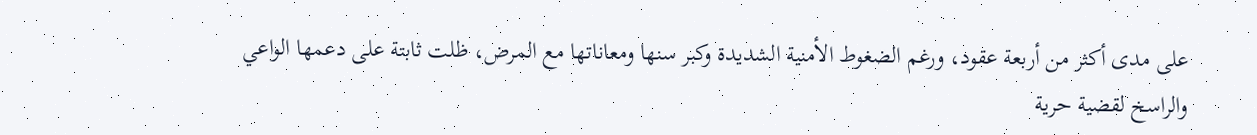على مدى أكثر من أربعة عقود، ورغم الضغوط الأمنية الشديدة وكبر سنها ومعاناتها مع المرض، ظلت ثابتة على دعمها الواعي والراسخ لقضية حرية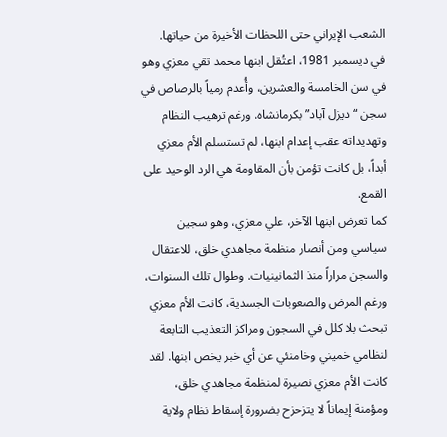الشعب الإيراني حتى اللحظات الأخيرة من حياتها.
في ديسمبر 1981، اعتُقل ابنها محمد تقي معزي وهو في سن الخامسة والعشرين، وأُعدم رمياً بالرصاص في سجن “ديزل آباد” بكرمانشاه. ورغم ترهيب النظام وتهديداته عقب إعدام ابنها، لم تستسلم الأم معزي أبداً، بل كانت تؤمن بأن المقاومة هي الرد الوحيد على القمع.
كما تعرض ابنها الآخر، علي معزي، وهو سجين سياسي ومن أنصار منظمة مجاهدي خلق، للاعتقال والسجن مراراً منذ الثمانينيات. وطوال تلك السنوات، ورغم المرض والصعوبات الجسدية، كانت الأم معزي تبحث بلا كلل في السجون ومراكز التعذيب التابعة لنظامي خميني وخامنئي عن أي خبر يخص ابنها. لقد كانت الأم معزي نصيرة لمنظمة مجاهدي خلق، ومؤمنة إيماناً لا يتزحزح بضرورة إسقاط نظام ولاية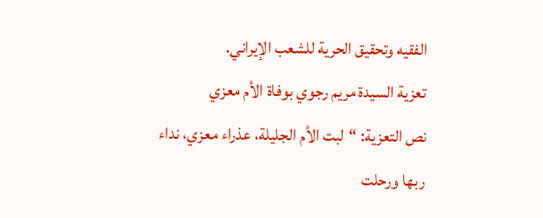الفقيه وتحقيق الحرية للشعب الإيراني.
تعزية السيدة مريم رجوي بوفاة الأم معزي
نص التعزية: “لبت الأم الجليلة، عذراء معزي، نداء ربها ورحلت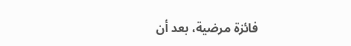فائزة مرضية، بعد أن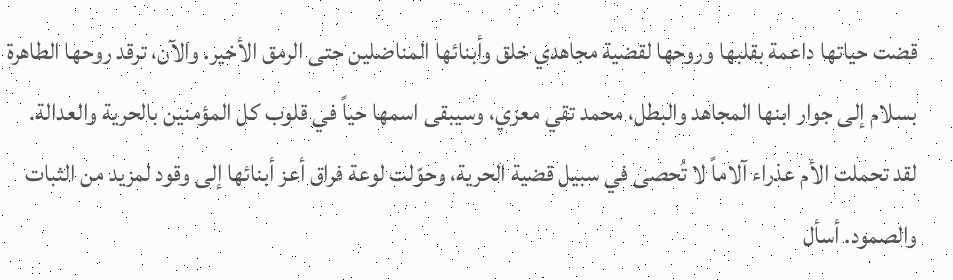قضت حياتها داعمة بقلبها وروحها لقضية مجاهدي خلق وأبنائها المناضلين حتى الرمق الأخير. والآن، ترقد روحها الطاهرة بسلام إلى جوار ابنها المجاهد والبطل، محمد تقي معزي، وسيبقى اسمها حياً في قلوب كل المؤمنين بالحرية والعدالة.
لقد تحملت الأم عذراء آلاماً لا تُحصى في سبيل قضية الحرية، وحوّلت لوعة فراق أعز أبنائها إلى وقود لمزيد من الثبات والصمود. أسأل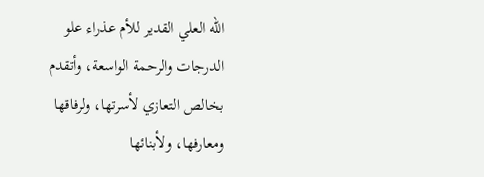الله العلي القدير للأم عذراء علو الدرجات والرحمة الواسعة، وأتقدم بخالص التعازي لأسرتها، ولرفاقها ومعارفها، ولأبنائها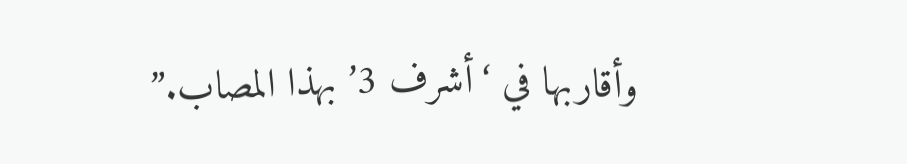وأقاربها في ‘أشرف 3’ بهذا المصاب.”